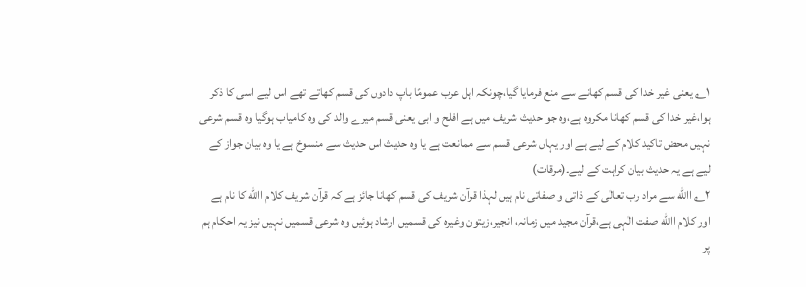۱؎ یعنی غیر خدا کی قسم کھانے سے منع فرمایا گیا،چونکہ اہل عرب عمومًا باپ دادوں کی قسم کھاتے تھے اس لیے اسی کا ذکر ہوا،غیر خدا کی قسم کھانا مکروہ ہے،وہ جو حدیث شریف میں ہے افلح و ابی یعنی قسم میرے والد کی وہ کامیاب ہوگیا وہ قسم شرعی نہیں محض تاکید کلام کے لیے ہے اور یہاں شرعی قسم سے ممانعت ہے یا وہ حدیث اس حدیث سے منسوخ ہے یا وہ بیان جواز کے لیے ہے یہ حدیث بیان کراہت کے لیے۔(مرقات)
۲؎ االله سے مراد رب تعالٰی کے ذاتی و صفاتی نام ہیں لہذا قرآن شریف کی قسم کھانا جائز ہے کہ قرآن شریف کلام االله کا نام ہے اور کلام االله صفت الٰہی ہے،قرآن مجید میں زمانہ، انجیر،زیتون وغیرہ کی قسمیں ارشاد ہوئیں وہ شرعی قسمیں نہیں نیز یہ احکام ہم پر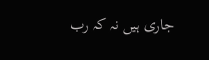جاری ہیں نہ کہ رب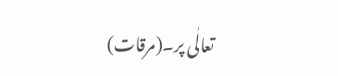تعالٰی پر۔(مرقات)